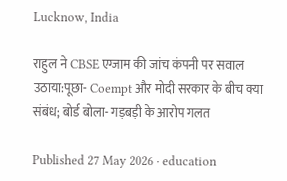Lucknow, India

राहुल ने CBSE एग्जाम की जांच कंपनी पर सवाल उठाया:पूछा- Coempt और मोदी सरकार के बीच क्या संबंध; बोर्ड बोला- गड़बड़ी के आरोप गलत

Published 27 May 2026 · education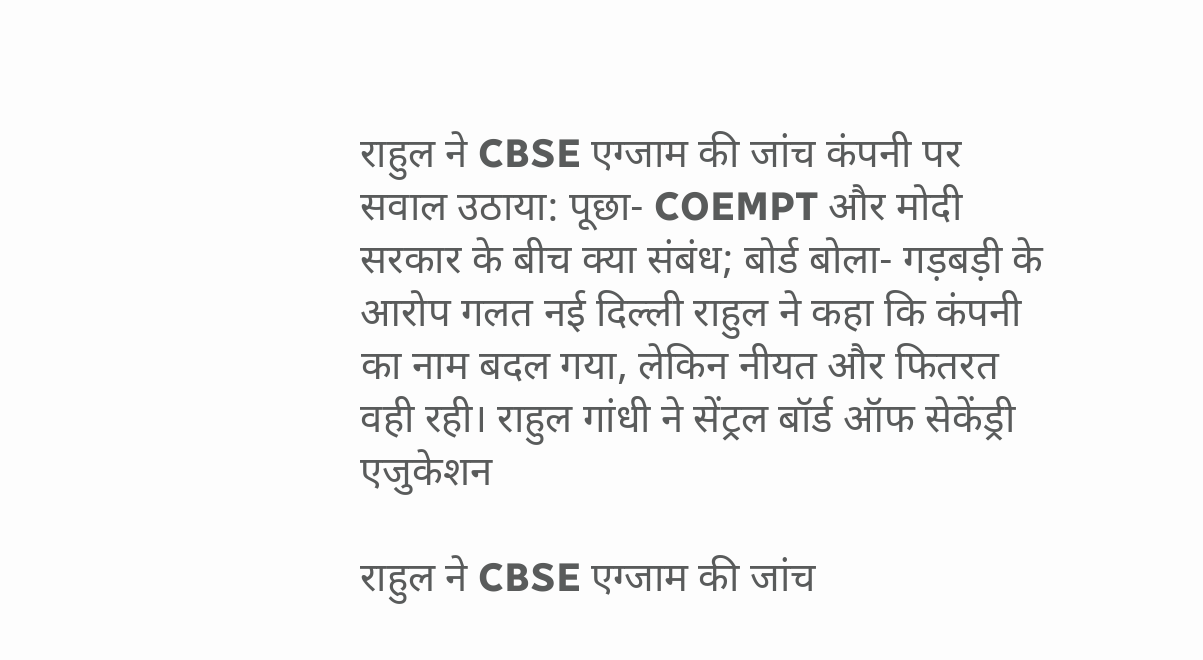राहुल ने CBSE एग्जाम की जांच कंपनी पर सवाल उठाया: पूछा- COEMPT और मोदी सरकार के बीच क्या संबंध; बोर्ड बोला- गड़बड़ी के आरोप गलत नई दिल्ली राहुल ने कहा कि कंपनी का नाम बदल गया, लेकिन नीयत और फितरत वही रही। राहुल गांधी ने सेंट्रल बॉर्ड ऑफ सेकेंड्री एजुकेशन

राहुल ने CBSE एग्जाम की जांच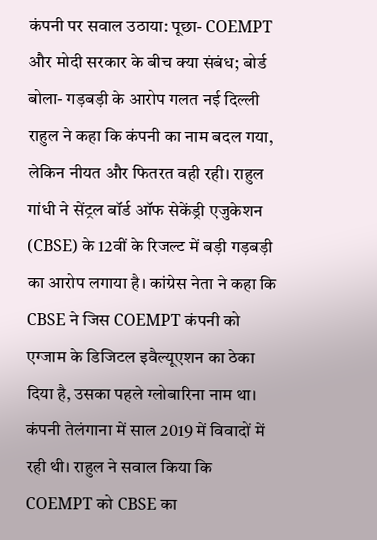कंपनी पर सवाल उठाया: पूछा- COEMPT और मोदी सरकार के बीच क्या संबंध; बोर्ड बोला- गड़बड़ी के आरोप गलत नई दिल्ली राहुल ने कहा कि कंपनी का नाम बदल गया, लेकिन नीयत और फितरत वही रही। राहुल गांधी ने सेंट्रल बॉर्ड ऑफ सेकेंड्री एजुकेशन (CBSE) के 12वीं के रिजल्ट में बड़ी गड़बड़ी का आरोप लगाया है। कांग्रेस नेता ने कहा कि CBSE ने जिस COEMPT कंपनी को एग्जाम के डिजिटल इवैल्यूएशन का ठेका दिया है, उसका पहले ग्लोबारिना नाम था। कंपनी तेलंगाना में साल 2019 में विवादों में रही थी। राहुल ने सवाल किया कि COEMPT को CBSE का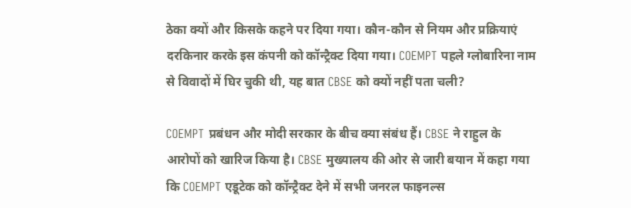ठेका क्यों और किसके कहने पर दिया गया। कौन-कौन से नियम और प्रक्रियाएं दरकिनार करके इस कंपनी को कॉन्ट्रैक्ट दिया गया। COEMPT पहले ग्लोबारिना नाम से विवादों में घिर चुकी थी, यह बात CBSE को क्यों नहीं पता चली?

COEMPT प्रबंधन और मोदी सरकार के बीच क्या संबंध हैं। CBSE ने राहुल के आरोपों को खारिज किया है। CBSE मुख्यालय की ओर से जारी बयान में कहा गया कि COEMPT एडूटेक को कॉन्ट्रैक्ट देने में सभी जनरल फाइनल्स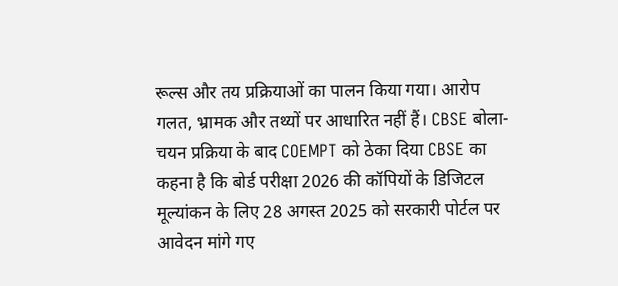रूल्स और तय प्रक्रियाओं का पालन किया गया। आरोप गलत, भ्रामक और तथ्यों पर आधारित नहीं हैं। CBSE बोला- चयन प्रक्रिया के बाद COEMPT को ठेका दिया CBSE का कहना है कि बोर्ड परीक्षा 2026 की कॉपियों के डिजिटल मूल्यांकन के लिए 28 अगस्त 2025 को सरकारी पोर्टल पर आवेदन मांगे गए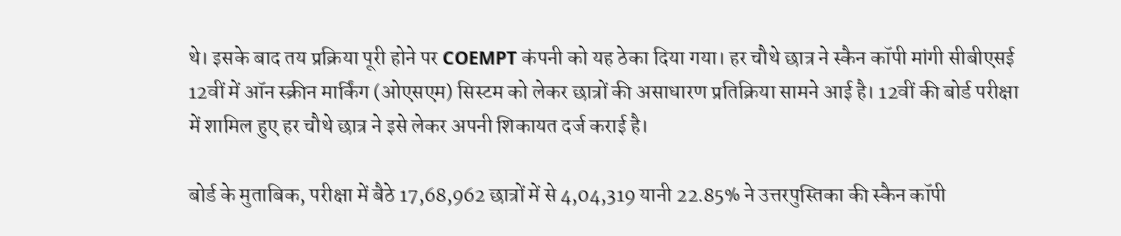थे। इसके बाद तय प्रक्रिया पूरी होने पर COEMPT कंपनी को यह ठेका दिया गया। हर चौथे छात्र ने स्कैन कॉपी मांगी सीबीएसई 12वीं में ऑन स्क्रीन मार्किंग (ओएसएम) सिस्टम को लेकर छात्रों की असाधारण प्रतिक्रिया सामने आई है। 12वीं की बोर्ड परीक्षा में शामिल हुए हर चौथे छात्र ने इसे लेकर अपनी शिकायत दर्ज कराई है।

बोर्ड के मुताबिक, परीक्षा में बैठे 17,68,962 छात्रों में से 4,04,319 यानी 22.85% ने उत्तरपुस्तिका की स्कैन कॉपी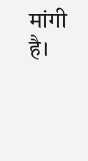मांगी है।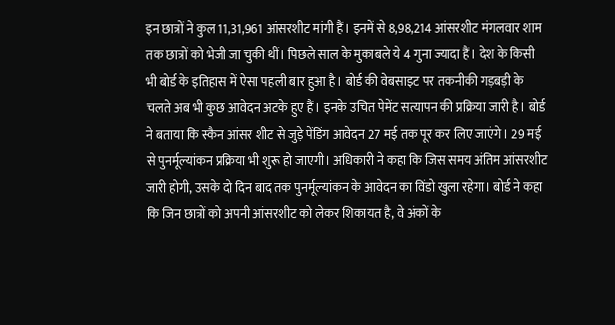इन छात्रों ने कुल 11,31,961 आंसरशीट मांगी हैं। इनमें से 8,98,214 आंसरशीट मंगलवार शाम तक छात्रों को भेजी जा चुकी थीं। पिछले साल के मुकाबले ये 4 गुना ज्यादा हैं। देश के किसी भी बोर्ड के इतिहास में ऐसा पहली बार हुआ है। बोर्ड की वेबसाइट पर तकनीकी गड़बड़ी के चलते अब भी कुछ आवेदन अटके हुए हैं। इनके उचित पेमेंट सत्यापन की प्रक्रिया जारी है। बोर्ड ने बताया कि स्कैन आंसर शीट से जुड़े पेंडिंग आवेदन 27 मई तक पूर कर लिए जाएंगे। 29 मई से पुनर्मूल्यांकन प्रक्रिया भी शुरू हो जाएगी। अधिकारी ने कहा कि जिस समय अंतिम आंसरशीट जारी होगी, उसके दो दिन बाद तक पुनर्मूल्यांकन के आवेदन का विंडो खुला रहेगा। बोर्ड ने कहा कि जिन छात्रों को अपनी आंसरशीट को लेकर शिकायत है, वे अंकों के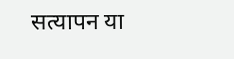सत्यापन या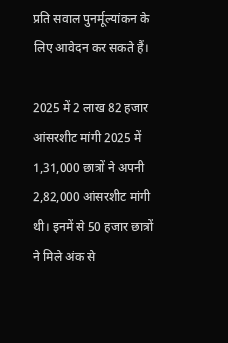प्रति सवाल पुनर्मूल्यांकन के लिए आवेदन कर सकते हैं।

2025 में 2 लाख 82 हजार आंसरशीट मांगी 2025 में 1,31,000 छात्रों ने अपनी 2,82,000 आंसरशीट मांगी थी। इनमें से 50 हजार छात्रों ने मिले अंक से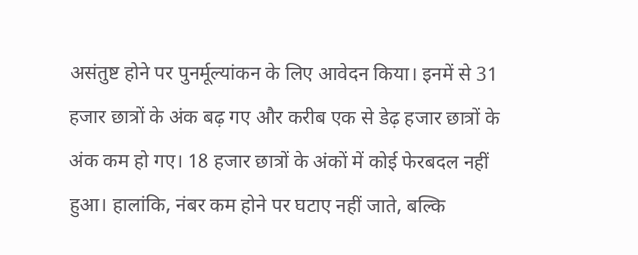असंतुष्ट होने पर पुनर्मूल्यांकन के लिए आवेदन किया। इनमें से 31 हजार छात्रों के अंक बढ़ गए और करीब एक से डेढ़ हजार छात्रों के अंक कम हो गए। 18 हजार छात्रों के अंकों में कोई फेरबदल नहीं हुआ। हालांकि, नंबर कम होने पर घटाए नहीं जाते, बल्कि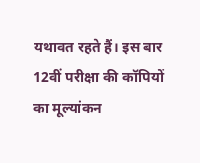यथावत रहते हैं। इस बार 12वीं परीक्षा की कॉपियों का मूल्यांकन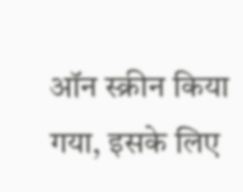ऑन स्क्रीन किया गया, इसके लिए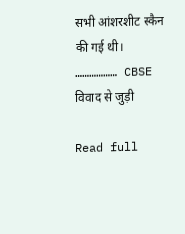सभी आंशरशीट स्कैन की गई थी। ……………… CBSE विवाद से जुड़ी

Read full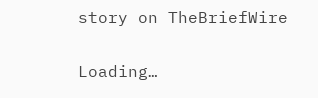story on TheBriefWire

Loading…